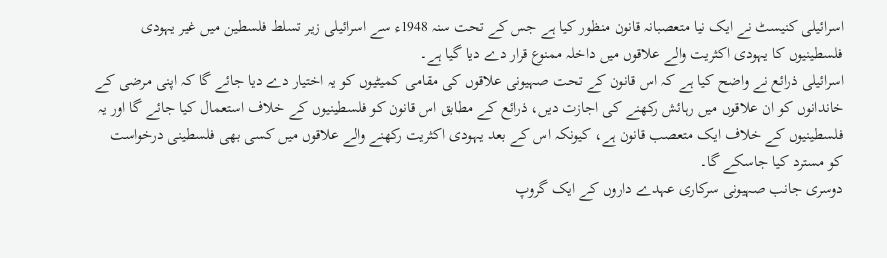اسرائیلی کنیسٹ نے ایک نیا متعصبانہ قانون منظور کیا ہے جس کے تحت سنہ 1948ء سے اسرائیلی زیر تسلط فلسطین میں غیر یہودی فلسطینیوں کا یہودی اکثریت والے علاقوں میں داخلہ ممنوع قرار دے دیا گیا ہے۔
اسرائیلی ذرائع نے واضح کیا ہے کہ اس قانون کے تحت صہیونی علاقوں کی مقامی کمیٹیوں کو یہ اختیار دے دیا جائے گا کہ اپنی مرضی کے خاندانوں کو ان علاقوں میں رہائش رکھنے کی اجازت دیں، ذرائع کے مطابق اس قانون کو فلسطینیوں کے خلاف استعمال کیا جائے گا اور یہ فلسطینیوں کے خلاف ایک متعصب قانون ہے، کیونکہ اس کے بعد یہودی اکثریت رکھنے والے علاقوں میں کسی بھی فلسطینی درخواست کو مسترد کیا جاسکے گا۔
دوسری جانب صہیونی سرکاری عہدے داروں کے ایک گروپ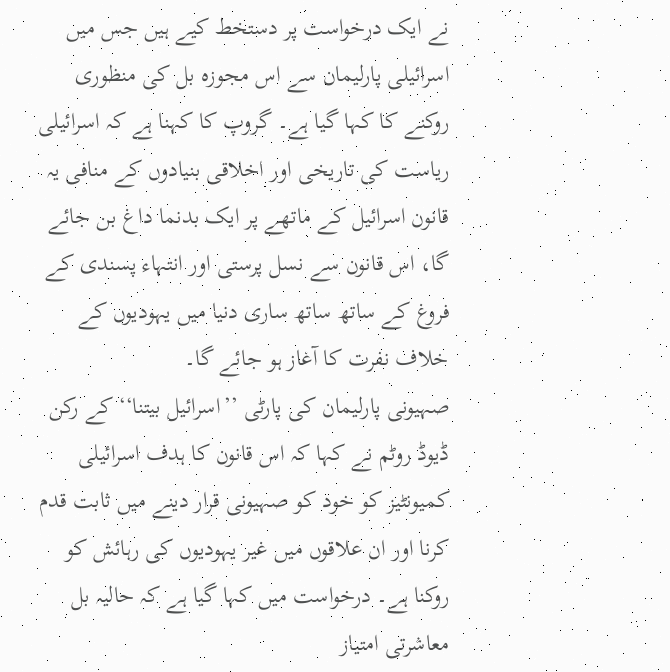نے ایک درخواست پر دستخط کیے ہیں جس میں اسرائیلی پارلیمان سے اس مجوزہ بل کی منظوری روکنے کا کہا گیا ہے۔ گروپ کا کہنا ہے کہ اسرائیلی ریاست کی تاریخی اور اخلاقی بنیادوں کے منافی یہ قانون اسرائیل کے ماتھے پر ایک بدنما داغ بن جائے گا، اس قانون سے نسل پرستی اور انتہاء پسندی کے فروغ کے ساتھ ساتھ ساری دنیا میں یہودیوں کے خلاف نفرت کا آغاز ہو جائے گا۔
صہیونی پارلیمان کی پارٹی ’’اسرائیل بیتنا‘‘ کے رکن ڈیوڈ روٹم نے کہا کہ اس قانون کا ہدف اسرائیلی کمیونٹیز کو خود کو صہیونی قرار دینے میں ثابت قدم کرنا اور ان علاقوں میں غیر یہودیوں کی رہائش کو روکنا ہے۔ درخواست میں کہا گیا ہے کہ حالیہ بل معاشرتی امتیاز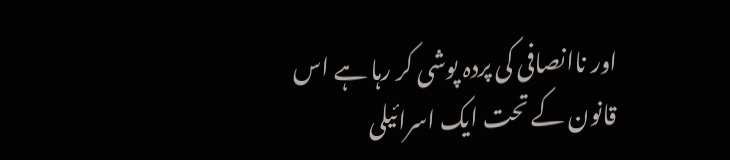اور ناانصافی کی پردہ پوشی کر رہا ہے اس قانون کے تحت ایک اسرائیلی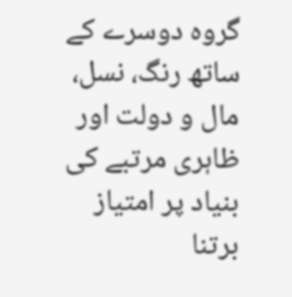گروہ دوسرے کے ساتھ رنگ، نسل، مال و دولت اور ظاہری مرتبے کی بنیاد پر امتیاز برتنا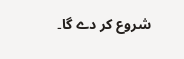شروع کر دے گا۔